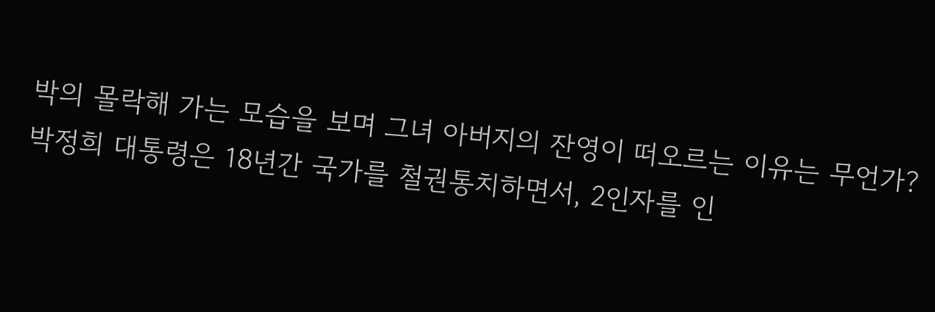박의 몰락해 가는 모습을 보며 그녀 아버지의 잔영이 떠오르는 이유는 무언가?
박정희 대통령은 18년간 국가를 철권통치하면서, 2인자를 인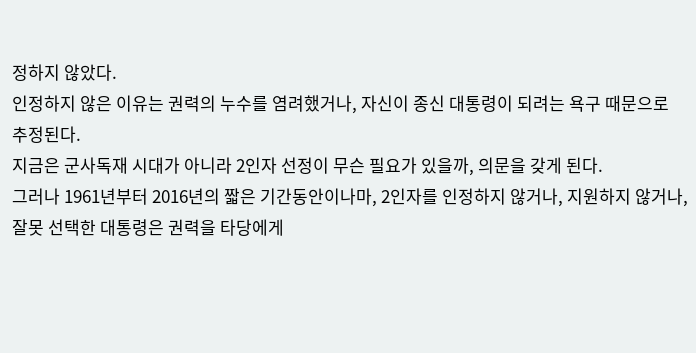정하지 않았다.
인정하지 않은 이유는 권력의 누수를 염려했거나, 자신이 종신 대통령이 되려는 욕구 때문으로 추정된다.
지금은 군사독재 시대가 아니라 2인자 선정이 무슨 필요가 있을까, 의문을 갖게 된다.
그러나 1961년부터 2016년의 짧은 기간동안이나마, 2인자를 인정하지 않거나, 지원하지 않거나, 잘못 선택한 대통령은 권력을 타당에게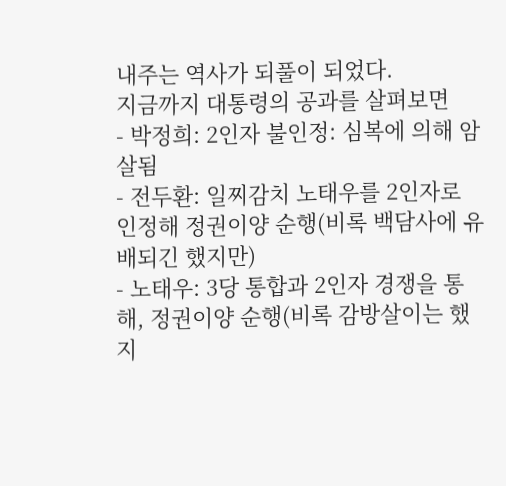내주는 역사가 되풀이 되었다.
지금까지 대통령의 공과를 살펴보면
- 박정희: 2인자 불인정: 심복에 의해 암살됨
- 전두환: 일찌감치 노태우를 2인자로 인정해 정권이양 순행(비록 백담사에 유배되긴 했지만)
- 노태우: 3당 통합과 2인자 경쟁을 통해, 정권이양 순행(비록 감방살이는 했지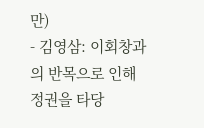만)
- 김영삼: 이회창과의 반목으로 인해 정권을 타당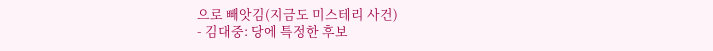으로 빼앗김(지금도 미스테리 사건)
- 김대중: 당에 특정한 후보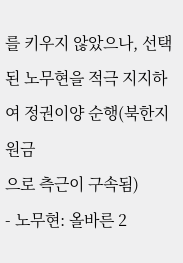를 키우지 않았으나, 선택된 노무현을 적극 지지하여 정권이양 순행(북한지원금
으로 측근이 구속됨)
- 노무현: 올바른 2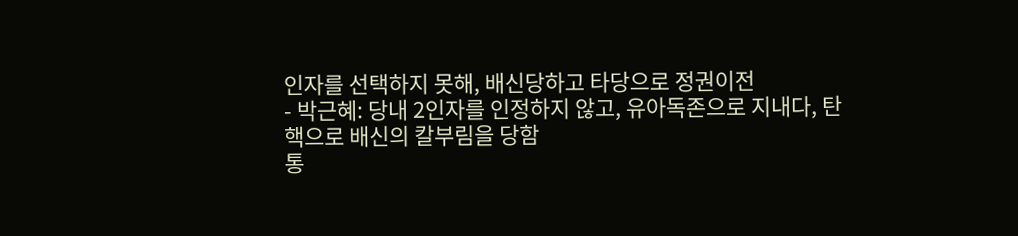인자를 선택하지 못해, 배신당하고 타당으로 정권이전
- 박근혜: 당내 2인자를 인정하지 않고, 유아독존으로 지내다, 탄핵으로 배신의 칼부림을 당함
통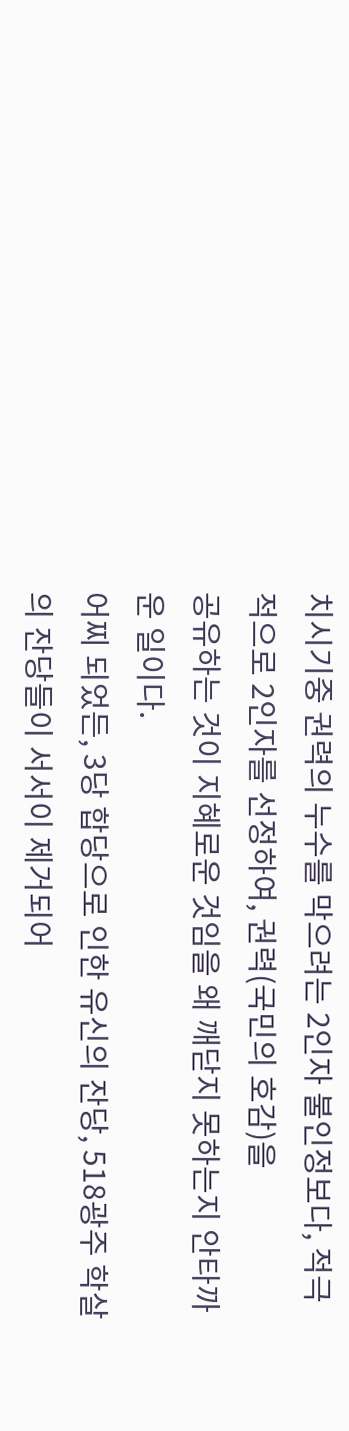치시기중 권력의 누수를 막으려는 2인자 불인정보다, 적극적으로 2인자를 선정하여, 권력(국민의 호감)을
공유하는 것이 지혜로운 것임을 왜 깨닫지 못하는지 안타까운 일이다.
어찌 되었든, 3당 합당으로 인한 유신의 잔당, 518광주 학살의 잔당들이 서서이 제거되어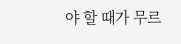야 할 때가 무르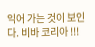익어 가는 것이 보인다. 비바 코리아 !!!